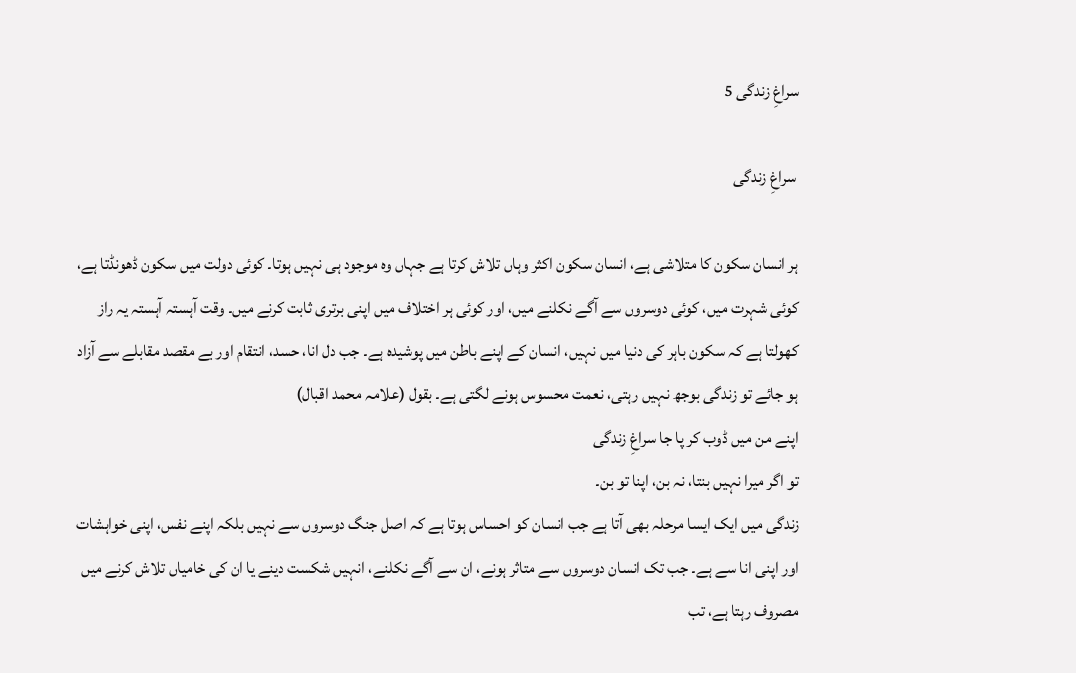سراغِ زندگی 5

 سراغِ زندگی

ہر انسان سکون کا متلاشی ہے، انسان سکون اکثر وہاں تلاش کرتا ہے جہاں وہ موجود ہی نہیں ہوتا۔ کوئی دولت میں سکون ڈھونڈتا ہے، کوئی شہرت میں، کوئی دوسروں سے آگے نکلنے میں، اور کوئی ہر اختلاف میں اپنی برتری ثابت کرنے میں۔ وقت آہستہ آہستہ یہ راز کھولتا ہے کہ سکون باہر کی دنیا میں نہیں، انسان کے اپنے باطن میں پوشیدہ ہے۔ جب دل انا، حسد، انتقام اور بے مقصد مقابلے سے آزاد ہو جائے تو زندگی بوجھ نہیں رہتی، نعمت محسوس ہونے لگتی ہے۔ بقول (علامہ محمد اقبال)
اپنے من میں ڈوب کر پا جا سراغِ زندگی
تو اگر میرا نہیں بنتا، نہ بن، اپنا تو بن۔
زندگی میں ایک ایسا مرحلہ بھی آتا ہے جب انسان کو احساس ہوتا ہے کہ اصل جنگ دوسروں سے نہیں بلکہ اپنے نفس، اپنی خواہشات اور اپنی انا سے ہے۔ جب تک انسان دوسروں سے متاثر ہونے، ان سے آگے نکلنے، انہیں شکست دینے یا ان کی خامیاں تلاش کرنے میں مصروف رہتا ہے، تب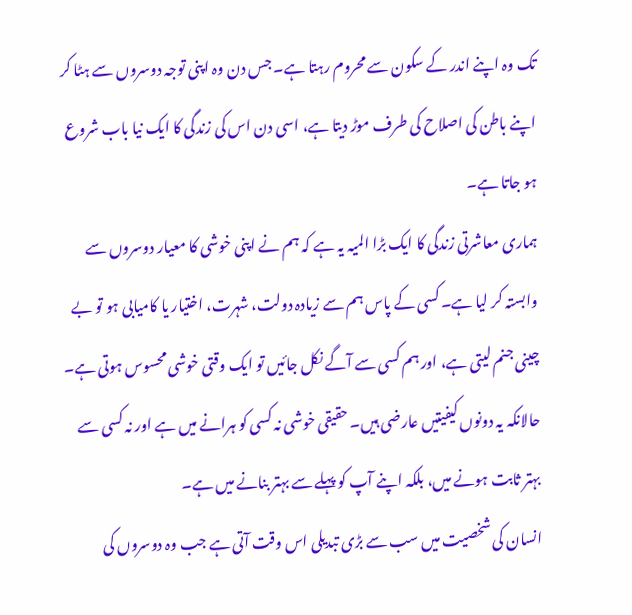تک وہ اپنے اندر کے سکون سے محروم رہتا ہے۔ جس دن وہ اپنی توجہ دوسروں سے ہٹا کر اپنے باطن کی اصلاح کی طرف موڑ دیتا ہے، اسی دن اس کی زندگی کا ایک نیا باب شروع ہو جاتا ہے۔
ہماری معاشرتی زندگی کا ایک بڑا المیہ یہ ہے کہ ہم نے اپنی خوشی کا معیار دوسروں سے وابستہ کر لیا ہے۔ کسی کے پاس ہم سے زیادہ دولت، شہرت، اختیار یا کامیابی ہو تو بے چینی جنم لیتی ہے، اور ہم کسی سے آگے نکل جائیں تو ایک وقتی خوشی محسوس ہوتی ہے۔ حالانکہ یہ دونوں کیفیتیں عارضی ہیں۔ حقیقی خوشی نہ کسی کو ہرانے میں ہے اور نہ کسی سے بہتر ثابت ہونے میں، بلکہ اپنے آپ کو پہلے سے بہتر بنانے میں ہے۔
انسان کی شخصیت میں سب سے بڑی تبدیلی اس وقت آتی ہے جب وہ دوسروں کی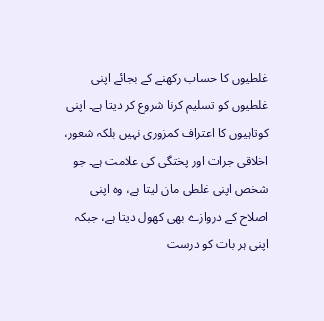غلطیوں کا حساب رکھنے کے بجائے اپنی غلطیوں کو تسلیم کرنا شروع کر دیتا ہے۔ اپنی کوتاہیوں کا اعتراف کمزوری نہیں بلکہ شعور، اخلاقی جرات اور پختگی کی علامت ہے۔ جو شخص اپنی غلطی مان لیتا ہے، وہ اپنی اصلاح کے دروازے بھی کھول دیتا ہے، جبکہ اپنی ہر بات کو درست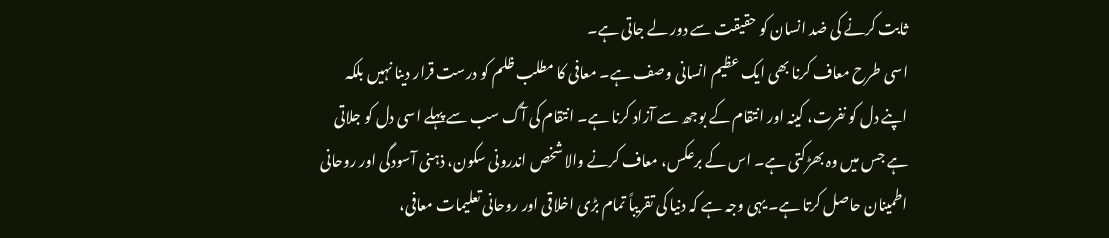ثابت کرنے کی ضد انسان کو حقیقت سے دور لے جاتی ہے۔
اسی طرح معاف کرنا بھی ایک عظیم انسانی وصف ہے۔ معافی کا مطلب ظلم کو درست قرار دینا نہیں بلکہ اپنے دل کو نفرت، کینہ اور انتقام کے بوجھ سے آزاد کرنا ہے۔ انتقام کی آگ سب سے پہلے اسی دل کو جلاتی ہے جس میں وہ بھڑکتی ہے۔ اس کے برعکس، معاف کرنے والا شخص اندرونی سکون، ذہنی آسودگی اور روحانی اطمینان حاصل کرتا ہے۔ یہی وجہ ہے کہ دنیا کی تقریباً تمام بڑی اخلاقی اور روحانی تعلیمات معافی،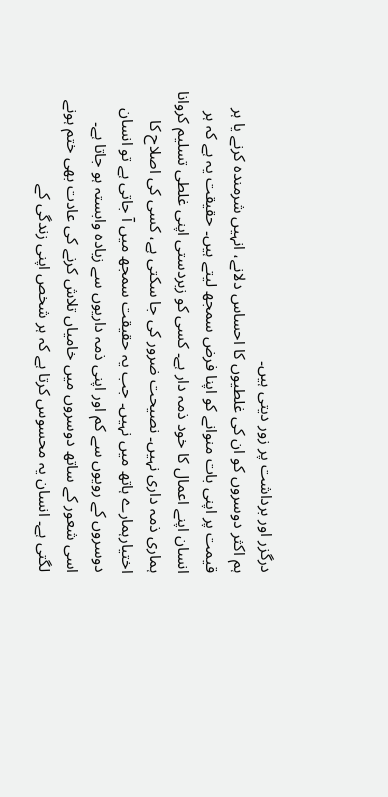درگزر اور برداشت پر زور دیتی ہیں۔
ہم اکثر دوسروں کو ان کی غلطیوں کا احساس دلانے، انہیں شرمندہ کرنے یا ہر قیمت پر اپنی بات منوانے کو اپنا فرض سمجھ لیتے ہیں۔ حقیقت یہ ہے کہ ہر انسان اپنے اعمال کا خود ذمہ دار ہے۔ کسی کو زبردستی اپنی غلطی تسلیم کروانا ہماری ذمہ داری نہیں۔ نصیحت ضرور کی جا سکتی ہے، کسی کی اصلاح کا اختیارہمارے ہاتھ میں نہیں۔ جب یہ حقیقت سمجھ میں آ جاتی ہے تو انسان دوسروں کے رویوں سے کم اور اپنی ذمہ داریوں سے زیادہ وابستہ ہو جاتا ہے۔
اسی شعور کے ساتھ دوسروں میں خامیاں تلاش کرنے کی عادت بھی ختم ہونے لگتی ہے۔ انسان یہ محسوس کرتا ہے کہ ہر شخص اپنی زندگی کے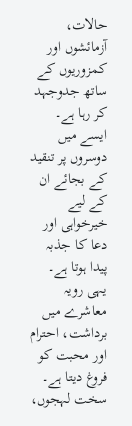حالات، آزمائشوں اور کمزوریوں کے ساتھ جدوجہد کر رہا ہے۔ ایسے میں دوسروں پر تنقید کے بجائے ان کے لیے خیرخواہی اور دعا کا جذبہ پیدا ہوتا ہے۔ یہی رویہ معاشرے میں برداشت، احترام اور محبت کو فروغ دیتا ہے۔
سخت لہجوں،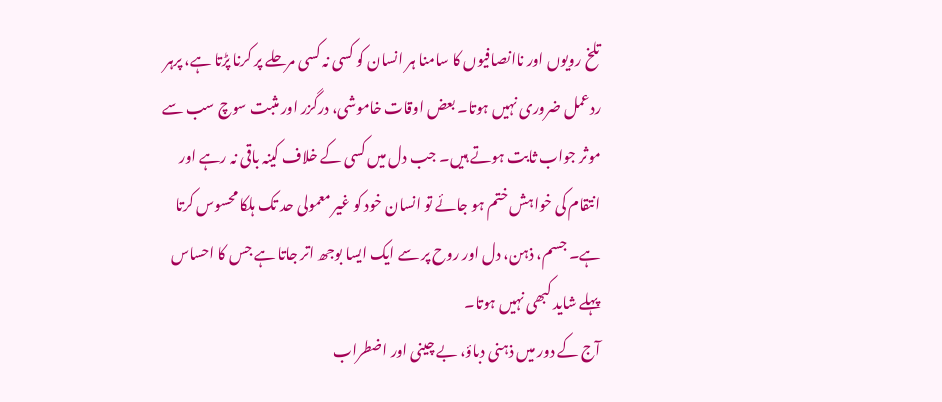تلخ رویوں اور ناانصافیوں کا سامنا ہر انسان کو کسی نہ کسی مرحلے پر کرنا پڑتا ہے، پرہر ردعمل ضروری نہیں ہوتا۔ بعض اوقات خاموشی، درگزر اور مثبت سوچ سب سے موثر جواب ثابت ہوتے ہیں۔ جب دل میں کسی کے خلاف کینہ باقی نہ رہے اور انتقام کی خواہش ختم ہو جائے تو انسان خود کو غیر معمولی حد تک ہلکا محسوس کرتا ہے۔ جسم، ذہن، دل اور روح پر سے ایک ایسا بوجھ اتر جاتا ہے جس کا احساس پہلے شاید کبھی نہیں ہوتا۔
آج کے دور میں ذہنی دباؤ، بے چینی اور اضطراب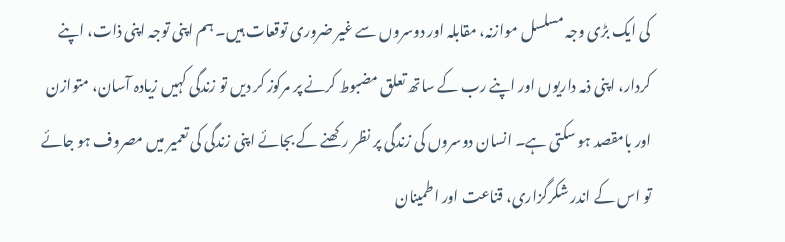کی ایک بڑی وجہ مسلسل موازنہ، مقابلہ اور دوسروں سے غیر ضروری توقعات ہیں۔ ہم اپنی توجہ اپنی ذات، اپنے کردار، اپنی ذمہ داریوں اور اپنے رب کے ساتھ تعلق مضبوط کرنے پر مرکوز کر دیں تو زندگی کہیں زیادہ آسان، متوازن اور بامقصد ہو سکتی ہے۔ انسان دوسروں کی زندگی پر نظر رکھنے کے بجائے اپنی زندگی کی تعمیر میں مصروف ہو جائے تو اس کے اندر شکرگزاری، قناعت اور اطمینان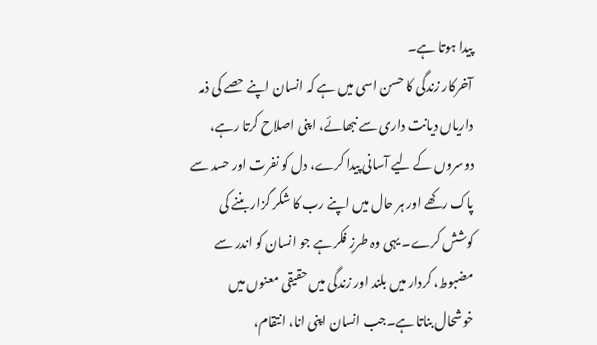پیدا ہوتا ہے۔
آخرکار زندگی کا حسن اسی میں ہے کہ انسان اپنے حصے کی ذمہ داریاں دیانت داری سے نبھائے، اپنی اصلاح کرتا رہے، دوسروں کے لیے آسانی پیدا کرے، دل کو نفرت اور حسد سے پاک رکھے اور ہر حال میں اپنے رب کا شکر گزار بننے کی کوشش کرے۔ یہی وہ طرزِ فکر ہے جو انسان کو اندر سے مضبوط، کردار میں بلند اور زندگی میں حقیقی معنوں میں خوشحال بناتا ہے۔جب انسان اپنی انا، انتقام،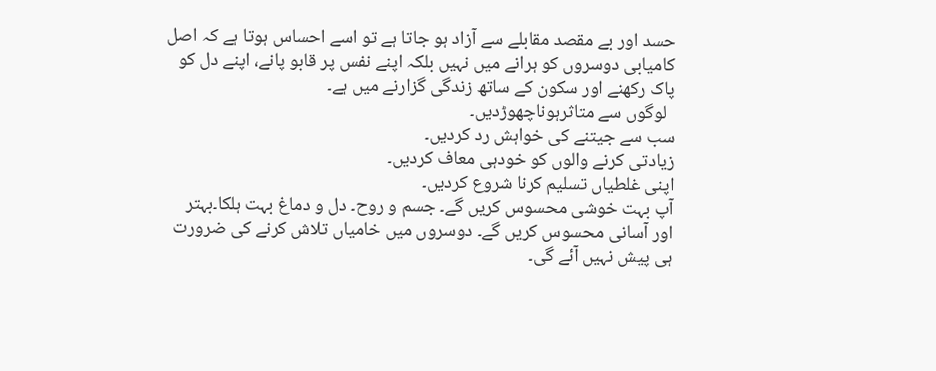حسد اور بے مقصد مقابلے سے آزاد ہو جاتا ہے تو اسے احساس ہوتا ہے کہ اصل کامیابی دوسروں کو ہرانے میں نہیں بلکہ اپنے نفس پر قابو پانے، اپنے دل کو پاک رکھنے اور سکون کے ساتھ زندگی گزارنے میں ہے۔
  لوگوں سے متاثرہوناچھوڑدیں۔
سب سے جیتنے کی خواہش رد کردیں۔
زیادتی کرنے والوں کو خودہی معاف کردیں۔
اپنی غلطیاں تسلیم کرنا شروع کردیں۔
آپ بہت خوشی محسوس کریں گے۔ جسم و روح۔ دل و دماغ بہت ہلکا۔بہتر اور آسانی محسوس کریں گے۔ دوسروں میں خامیاں تلاش کرنے کی ضرورت ہی پیش نہیں آئے گی۔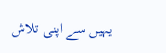یہیں سے اپنی تلاش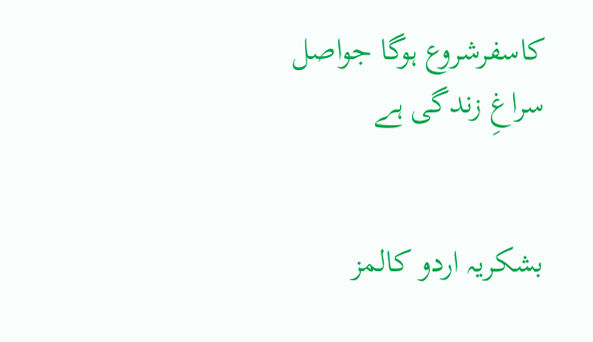کاسفرشروع ہوگا جواصل سراغِ زندگی ہے


بشکریہ اردو کالمز